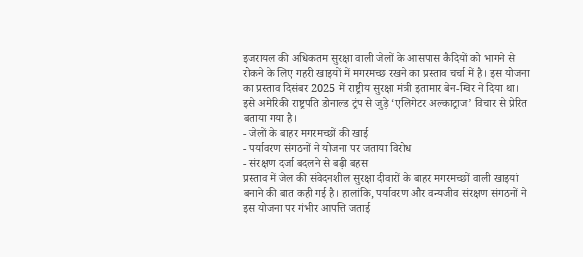इजरायल की अधिकतम सुरक्षा वाली जेलों के आसपास कैदियों को भागने से रोकने के लिए गहरी खाइयों में मगरमच्छ रखने का प्रस्ताव चर्चा में है। इस योजना का प्रस्ताव दिसंबर 2025 में राष्ट्रीय सुरक्षा मंत्री इतामार बेन-ग्विर ने दिया था। इसे अमेरिकी राष्ट्रपति डोनाल्ड ट्रंप से जुड़े ‘एलिगेटर अल्काट्राज’ विचार से प्रेरित बताया गया है।
- जेलों के बाहर मगरमच्छों की खाई
- पर्यावरण संगठनों ने योजना पर जताया विरोध
- संरक्षण दर्जा बदलने से बढ़ी बहस
प्रस्ताव में जेल की संवेदनशील सुरक्षा दीवारों के बाहर मगरमच्छों वाली खाइयां बनाने की बात कही गई है। हालांकि, पर्यावरण और वन्यजीव संरक्षण संगठनों ने इस योजना पर गंभीर आपत्ति जताई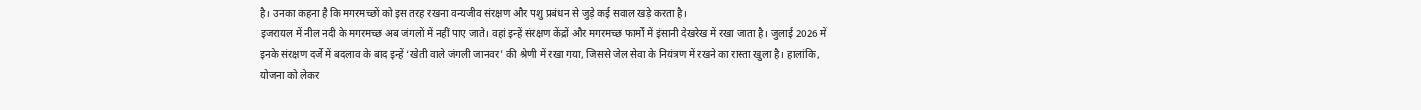है। उनका कहना है कि मगरमच्छों को इस तरह रखना वन्यजीव संरक्षण और पशु प्रबंधन से जुड़े कई सवाल खड़े करता है।
इजरायल में नील नदी के मगरमच्छ अब जंगलों में नहीं पाए जाते। वहां इन्हें संरक्षण केंद्रों और मगरमच्छ फार्मों में इंसानी देखरेख में रखा जाता है। जुलाई 2026 में इनके संरक्षण दर्जे में बदलाव के बाद इन्हें ‘खेती वाले जंगली जानवर’ की श्रेणी में रखा गया, जिससे जेल सेवा के नियंत्रण में रखने का रास्ता खुला है। हालांकि, योजना को लेकर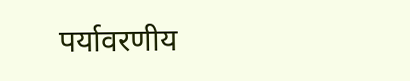पर्यावरणीय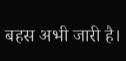बहस अभी जारी है।